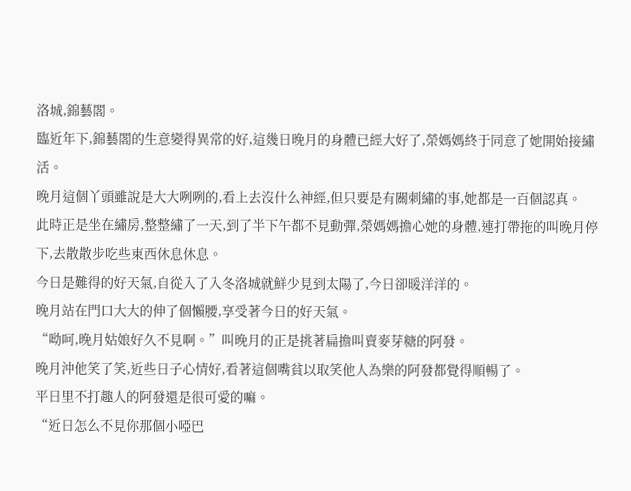洛城,錦藝閣。
臨近年下,錦藝閣的生意變得異常的好,這幾日晚月的身體已經大好了,榮媽媽終于同意了她開始接繡活。
晚月這個丫頭雖說是大大咧咧的,看上去沒什么神經,但只要是有關刺繡的事,她都是一百個認真。
此時正是坐在繡房,整整繡了一天,到了半下午都不見動彈,榮媽媽擔心她的身體,連打帶拖的叫晚月停下,去散散步吃些東西休息休息。
今日是難得的好天氣,自從入了入冬洛城就鮮少見到太陽了,今日卻暖洋洋的。
晚月站在門口大大的伸了個懶腰,享受著今日的好天氣。
“呦呵,晚月姑娘好久不見啊。”叫晚月的正是挑著扁擔叫賣麥芽糖的阿發。
晚月沖他笑了笑,近些日子心情好,看著這個嘴貧以取笑他人為樂的阿發都覺得順暢了。
平日里不打趣人的阿發還是很可愛的嘛。
“近日怎么不見你那個小啞巴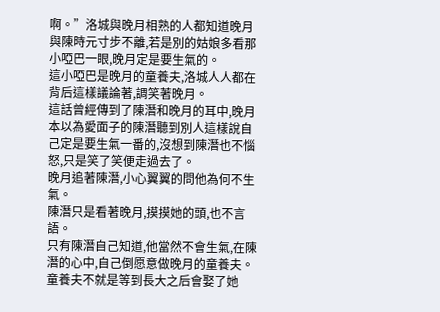啊。”洛城與晚月相熟的人都知道晚月與陳時元寸步不離,若是別的姑娘多看那小啞巴一眼,晚月定是要生氣的。
這小啞巴是晚月的童養夫,洛城人人都在背后這樣議論著,調笑著晚月。
這話曾經傳到了陳潛和晚月的耳中,晚月本以為愛面子的陳潛聽到別人這樣說自己定是要生氣一番的,沒想到陳潛也不惱怒,只是笑了笑便走過去了。
晚月追著陳潛,小心翼翼的問他為何不生氣。
陳潛只是看著晚月,摸摸她的頭,也不言語。
只有陳潛自己知道,他當然不會生氣,在陳潛的心中,自己倒愿意做晚月的童養夫。
童養夫不就是等到長大之后會娶了她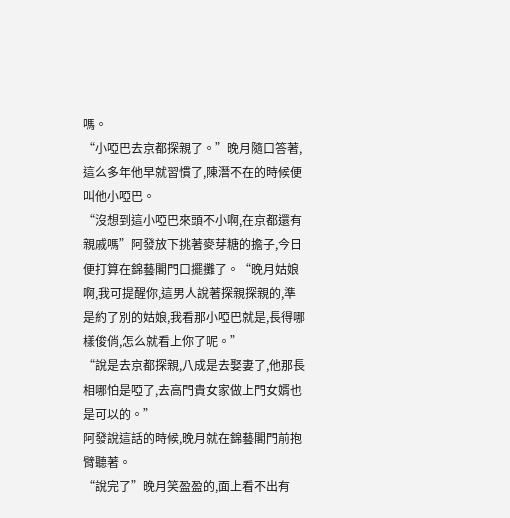嗎。
“小啞巴去京都探親了。”晚月隨口答著,這么多年他早就習慣了,陳潛不在的時候便叫他小啞巴。
“沒想到這小啞巴來頭不小啊,在京都還有親戚嗎”阿發放下挑著麥芽糖的擔子,今日便打算在錦藝閣門口擺攤了。“晚月姑娘啊,我可提醒你,這男人說著探親探親的,準是約了別的姑娘,我看那小啞巴就是,長得哪樣俊俏,怎么就看上你了呢。”
“說是去京都探親,八成是去娶妻了,他那長相哪怕是啞了,去高門貴女家做上門女婿也是可以的。”
阿發說這話的時候,晚月就在錦藝閣門前抱臂聽著。
“說完了”晚月笑盈盈的,面上看不出有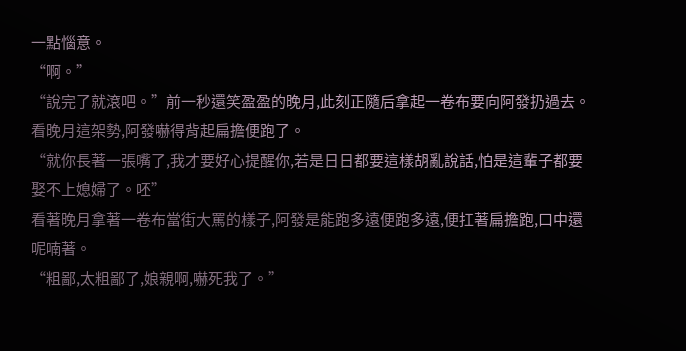一點惱意。
“啊。”
“說完了就滾吧。”前一秒還笑盈盈的晚月,此刻正隨后拿起一卷布要向阿發扔過去。
看晚月這架勢,阿發嚇得背起扁擔便跑了。
“就你長著一張嘴了,我才要好心提醒你,若是日日都要這樣胡亂說話,怕是這輩子都要娶不上媳婦了。呸”
看著晚月拿著一卷布當街大罵的樣子,阿發是能跑多遠便跑多遠,便扛著扁擔跑,口中還呢喃著。
“粗鄙,太粗鄙了,娘親啊,嚇死我了。”